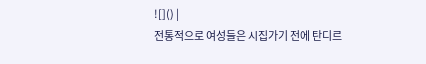![]() |
전통적으로 여성들은 시집가기 전에 탄디르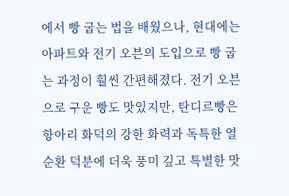에서 빵 굽는 법을 배웠으나, 현대에는 아파트와 전기 오븐의 도입으로 빵 굽는 과정이 훨씬 간편해졌다. 전기 오븐으로 구운 빵도 맛있지만, 탄디르빵은 항아리 화덕의 강한 화력과 독특한 열 순환 덕분에 더욱 풍미 깊고 특별한 맛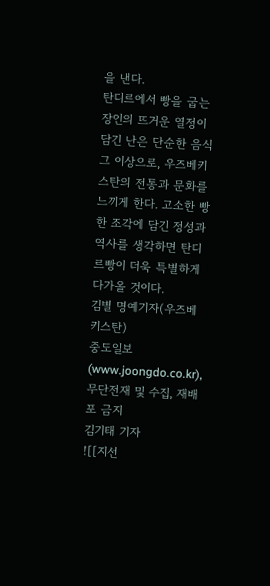을 낸다.
탄디르에서 빵을 굽는 장인의 뜨거운 열정이 담긴 난은 단순한 음식 그 이상으로, 우즈베키스탄의 전통과 문화를 느끼게 한다. 고소한 빵 한 조각에 담긴 정성과 역사를 생각하면 탄디르빵이 더욱 특별하게 다가올 것이다.
김별 명예기자(우즈베키스탄)
중도일보(www.joongdo.co.kr), 무단전재 및 수집, 재배포 금지
김기태 기자
![[지선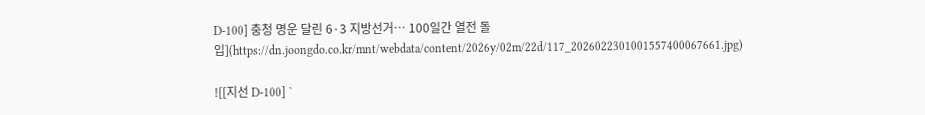D-100] 충청 명운 달린 6·3 지방선거… 100일간 열전 돌입](https://dn.joongdo.co.kr/mnt/webdata/content/2026y/02m/22d/117_2026022301001557400067661.jpg)

![[지선 D-100] `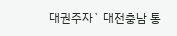대권주자` 대전충남 통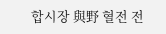합시장 與野 혈전 전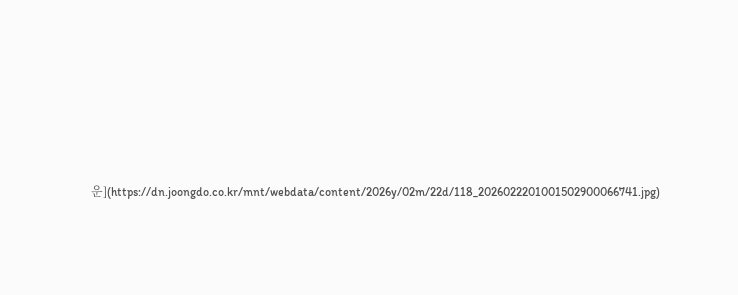운](https://dn.joongdo.co.kr/mnt/webdata/content/2026y/02m/22d/118_2026022201001502900066741.jpg)